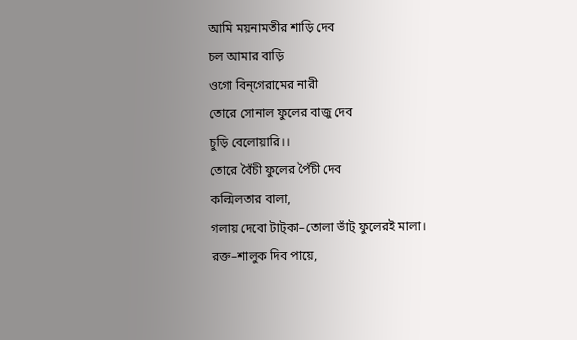আমি ময়নামতীর শাড়ি দেব
চল আমার বাড়ি
ওগো বিন্গেরামের নারী
তোরে সোনাল ফুলের বাজু দেব
চুড়ি বেলোয়ারি।।
তোরে বৈঁচী ফুলের পৈঁচী দেব
কল্মিলতার বালা,
গলায় দেবো টাট্কা–তোলা ভাঁট্ ফুলেরই মালা।
রক্ত–শালুক দিব পায়ে,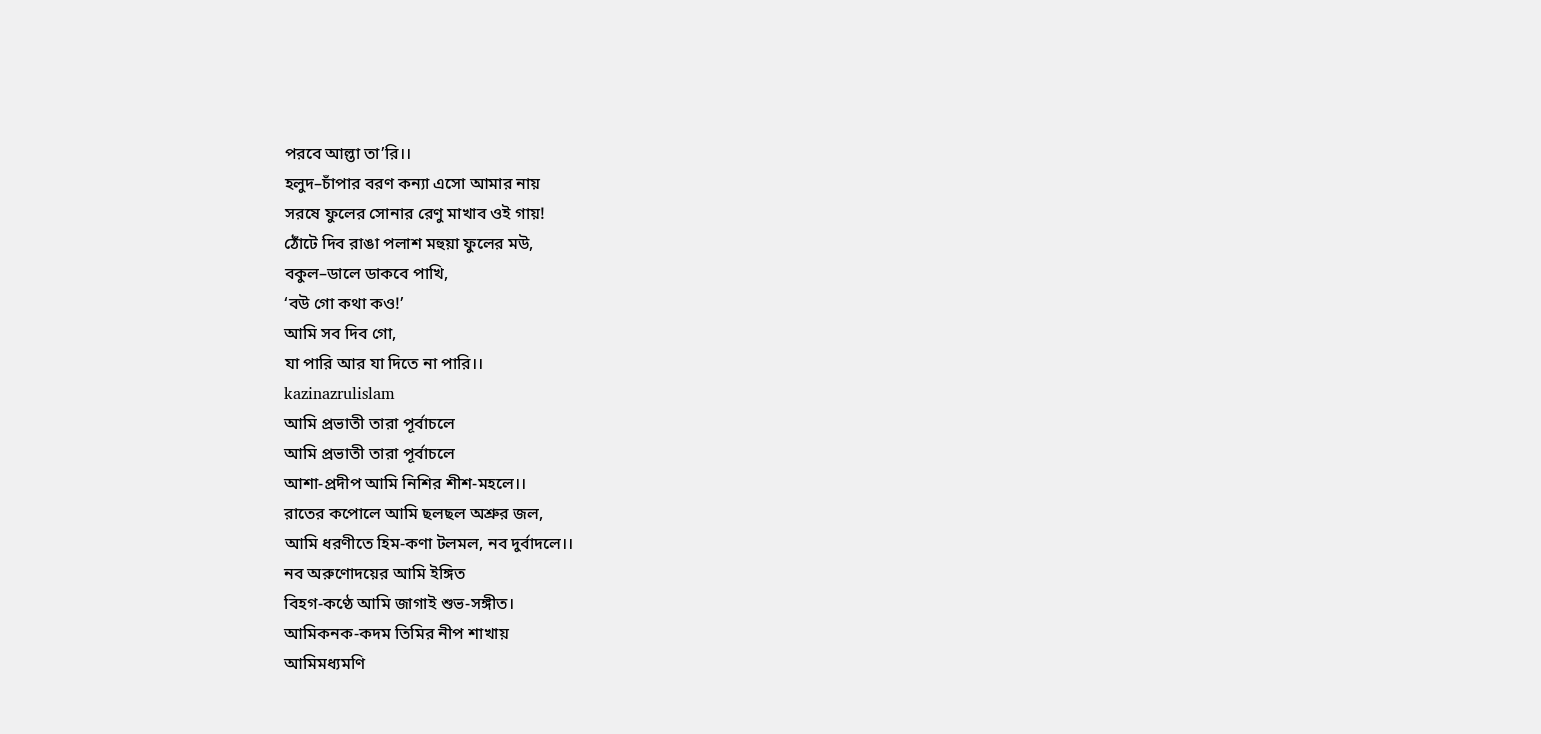পরবে আল্তা তা’রি।।
হলুদ–চাঁপার বরণ কন্যা এসো আমার নায়
সরষে ফুলের সোনার রেণু মাখাব ওই গায়!
ঠোঁটে দিব রাঙা পলাশ মহুয়া ফুলের মউ,
বকুল–ডালে ডাকবে পাখি,
‘বউ গো কথা কও!’
আমি সব দিব গো,
যা পারি আর যা দিতে না পারি।।
kazinazrulislam
আমি প্রভাতী তারা পূর্বাচলে
আমি প্রভাতী তারা পূর্বাচলে
আশা-প্রদীপ আমি নিশির শীশ-মহলে।।
রাতের কপোলে আমি ছলছল অশ্রুর জল,
আমি ধরণীতে হিম-কণা টলমল, নব দুর্বাদলে।।
নব অরুণোদয়ের আমি ইঙ্গিত
বিহগ-কণ্ঠে আমি জাগাই শুভ-সঙ্গীত।
আমিকনক-কদম তিমির নীপ শাখায়
আমিমধ্যমণি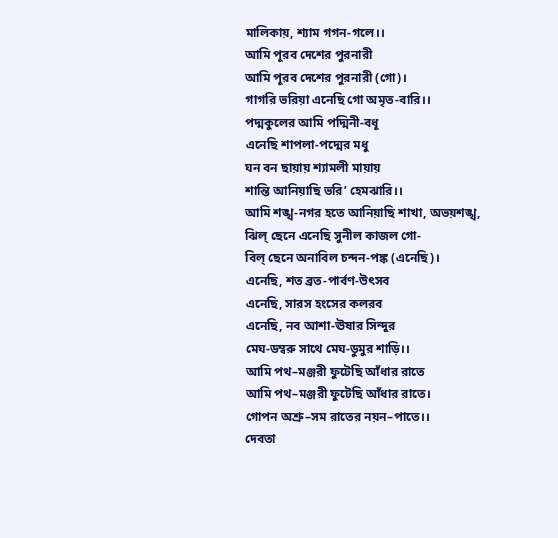মালিকায়, শ্যাম গগন-গলে।।
আমি পূরব দেশের পুরনারী
আমি পূরব দেশের পুরনারী (গো)।
গাগরি ভরিয়া এনেছি গো অমৃত-বারি।।
পদ্মকুলের আমি পদ্মিনী-বধূ
এনেছি শাপলা-পদ্মের মধু
ঘন বন ছায়ায় শ্যামলী মায়ায়
শান্তি আনিয়াছি ভরি’ হেমঝারি।।
আমি শঙ্খ-নগর হতে আনিয়াছি শাখা, অভয়শঙ্খ,
ঝিল্ ছেনে এনেছি সুনীল কাজল গো-
বিল্ ছেনে অনাবিল চন্দন-পঙ্ক (এনেছি)।
এনেছি, শত ব্রত-পার্বণ-উৎসব
এনেছি, সারস হংসের কলরব
এনেছি, নব আশা-ঊষার সিন্দুর
মেঘ-ডম্বরু সাথে মেঘ-ডুমুর শাড়ি।।
আমি পথ–মঞ্জরী ফুটেছি আঁধার রাতে
আমি পথ–মঞ্জরী ফুটেছি আঁধার রাতে।
গোপন অশ্রু–সম রাতের নয়ন–পাতে।।
দেবতা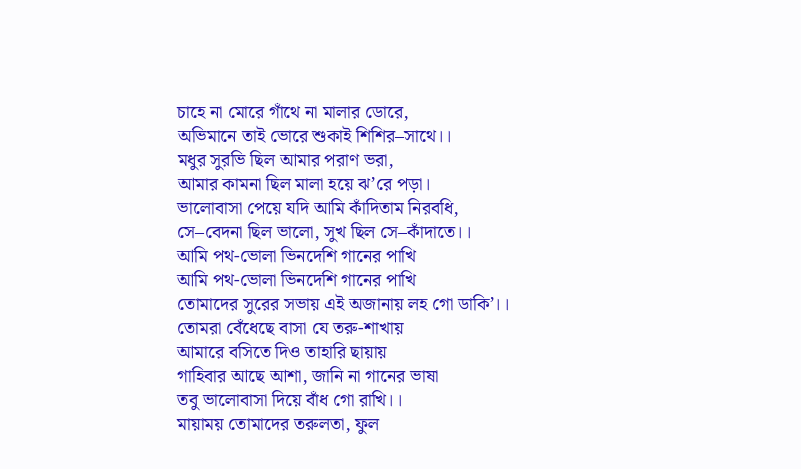চাহে না মোরে গাঁথে না মালার ডোরে,
অভিমানে তাই ভোরে শুকাই শিশির–সাথে।।
মধুর সুরভি ছিল আমার পরাণ ভরা,
আমার কামনা ছিল মালা হয়ে ঝ’রে পড়া।
ভালোবাসা পেয়ে যদি আমি কাঁদিতাম নিরবধি,
সে–বেদনা ছিল ভালো, সুখ ছিল সে–কাঁদাতে।।
আমি পথ-ভোলা ভিনদেশি গানের পাখি
আমি পথ-ভোলা ভিনদেশি গানের পাখি
তোমাদের সুরের সভায় এই অজানায় লহ গো ডাকি’।।
তোমরা বেঁধেছে বাসা যে তরু-শাখায়
আমারে বসিতে দিও তাহারি ছায়ায়
গাহিবার আছে আশা, জানি না গানের ভাষা
তবু ভালোবাসা দিয়ে বাঁধ গো রাখি।।
মায়াময় তোমাদের তরুলতা, ফুল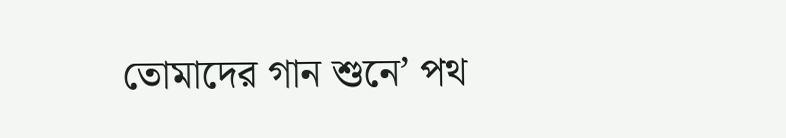তোমাদের গান শুনে’ পথ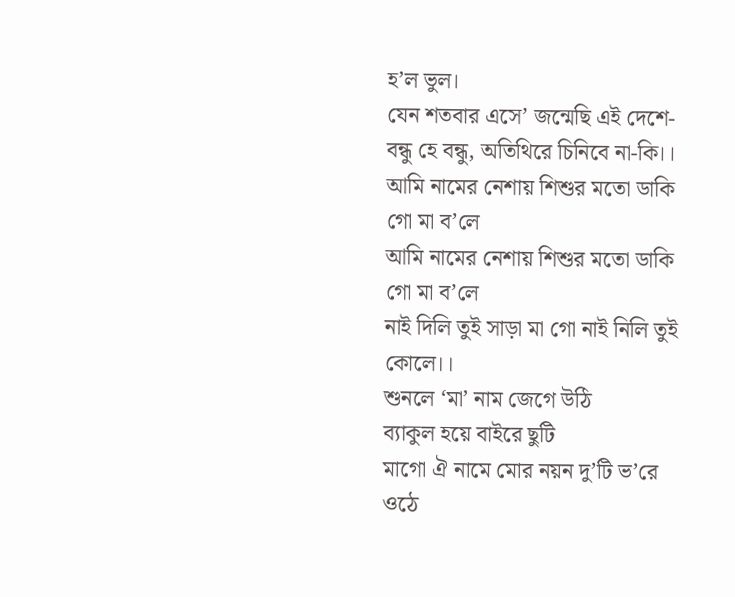হ’ল ভুল।
যেন শতবার এসে’ জন্মেছি এই দেশে-
বন্ধু হে বন্ধু, অতিথিরে চিনিবে না-কি।।
আমি নামের নেশায় শিশুর মতো ডাকি গো মা ব’লে
আমি নামের নেশায় শিশুর মতো ডাকি গো মা ব’লে
নাই দিলি তুই সাড়া মা গো নাই নিলি তুই কোলে।।
শুনলে ‘মা’ নাম জেগে উঠি
ব্যাকুল হয়ে বাইরে ছুটি
মাগো ঐ নামে মোর নয়ন দু’টি ভ’রে ওঠে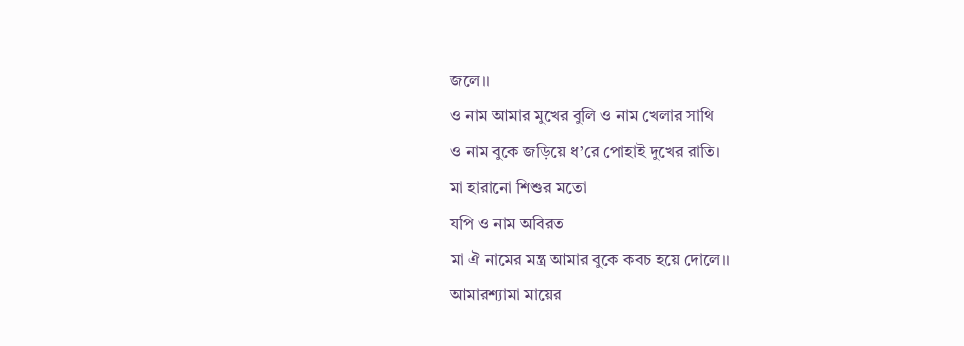জলে।।
ও নাম আমার মুখের বুলি ও নাম খেলার সাথি
ও নাম বুকে জড়িয়ে ধ’রে পোহাই দুখের রাতি।
মা হারানো শিশুর মতো
যপি ও নাম অবিরত
মা ঐ নামের মন্ত্র আমার বুকে কবচ হয়ে দোলে।।
আমারশ্যামা মায়ের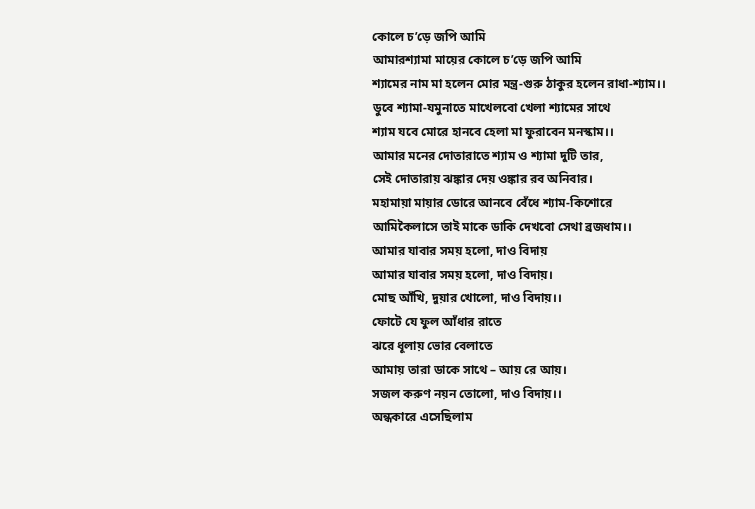কোলে চ’ড়ে জপি আমি
আমারশ্যামা মায়ের কোলে চ’ড়ে জপি আমি
শ্যামের নাম মা হলেন মোর মন্ত্র-গুরু ঠাকুর হলেন রাধা-শ্যাম।।
ডুবে শ্যামা-যমুনাতে মাখেলবো খেলা শ্যামের সাথে
শ্যাম যবে মোরে হানবে হেলা মা ফুরাবেন মনস্কাম।।
আমার মনের দোতারাতে শ্যাম ও শ্যামা দুটি তার,
সেই দোতারায় ঝঙ্কার দেয় ওঙ্কার রব অনিবার।
মহামায়া মায়ার ডোরে আনবে বেঁধে শ্যাম-কিশোরে
আমিকৈলাসে তাই মাকে ডাকি দেখবো সেথা ব্রজধাম।।
আমার যাবার সময় হলো, দাও বিদায়
আমার যাবার সময় হলো, দাও বিদায়।
মোছ আঁখি, দুয়ার খোলো, দাও বিদায়।।
ফোটে যে ফুল আঁধার রাতে
ঝরে ধূলায় ভোর বেলাতে
আমায় তারা ডাকে সাথে – আয় রে আয়।
সজল করুণ নয়ন তোলো, দাও বিদায়।।
অন্ধকারে এসেছিলাম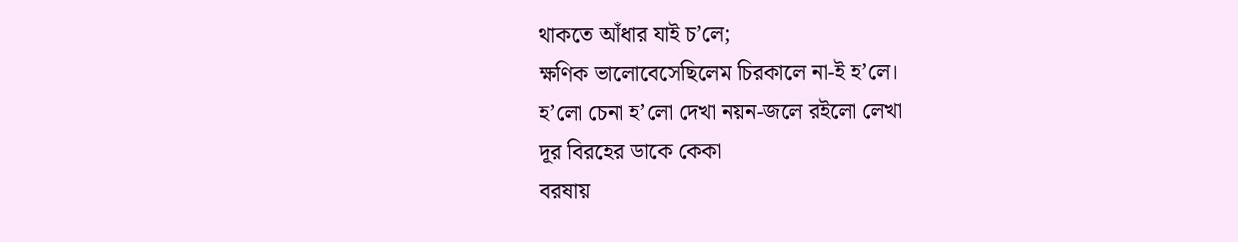থাকতে আঁধার যাই চ’লে;
ক্ষণিক ভালোবেসেছিলেম চিরকালে না-ই হ’লে।
হ’লো চেনা হ’লো দেখা নয়ন-জলে রইলো লেখা
দূর বিরহের ডাকে কেকা
বরষায়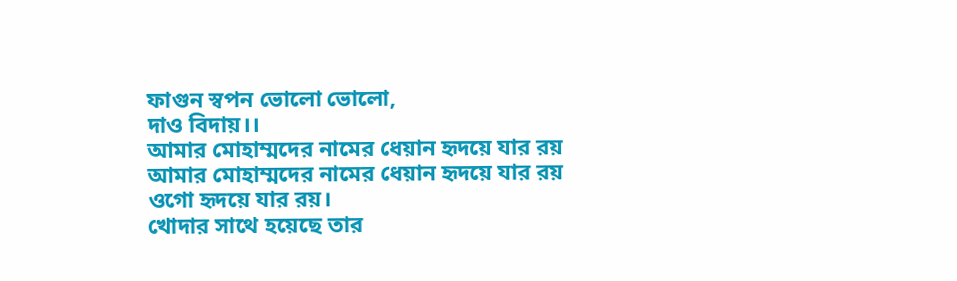ফাগুন স্বপন ভোলো ভোলো,
দাও বিদায়।।
আমার মোহাম্মদের নামের ধেয়ান হৃদয়ে যার রয়
আমার মোহাম্মদের নামের ধেয়ান হৃদয়ে যার রয়
ওগো হৃদয়ে যার রয়।
খোদার সাথে হয়েছে তার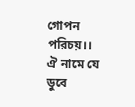গোপন পরিচয়।।
ঐ নামে যে ডুবে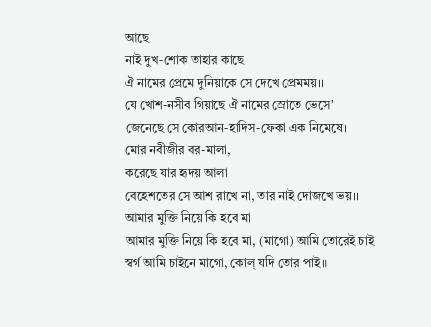আছে
নাই দুখ-শোক তাহার কাছে
ঐ নামের প্রেমে দুনিয়াকে সে দেখে প্রেমময়।।
যে খোশ-নসীব গিয়াছে ঐ নামের স্রোতে ভেসে’
জেনেছে সে কোরআন-হাদিস-ফেকা এক নিমেষে।
মোর নবীজীর বর-মালা,
করেছে যার হৃদয় আলা
বেহেশতের সে আশ রাখে না, তার নাই দোজখে ভয়।।
আমার মুক্তি নিয়ে কি হবে মা
আমার মুক্তি নিয়ে কি হবে মা, (মাগো) আমি তোরেই চাই
স্বর্গ আমি চাইনে মাগো, কোল্ যদি তোর পাই॥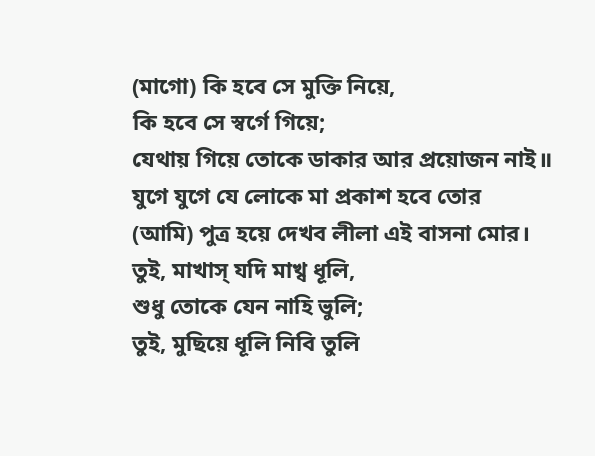(মাগো) কি হবে সে মুক্তি নিয়ে,
কি হবে সে স্বর্গে গিয়ে;
যেথায় গিয়ে তোকে ডাকার আর প্রয়োজন নাই॥
যুগে যুগে যে লোকে মা প্রকাশ হবে তোর
(আমি) পুত্র হয়ে দেখব লীলা এই বাসনা মোর।
তুই, মাখাস্ যদি মাখ্ব ধূলি,
শুধু তোকে যেন নাহি ভুলি;
তুই, মুছিয়ে ধূলি নিবি তুলি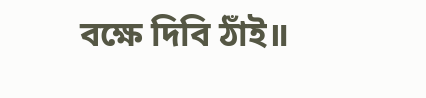বক্ষে দিবি ঠাঁই॥